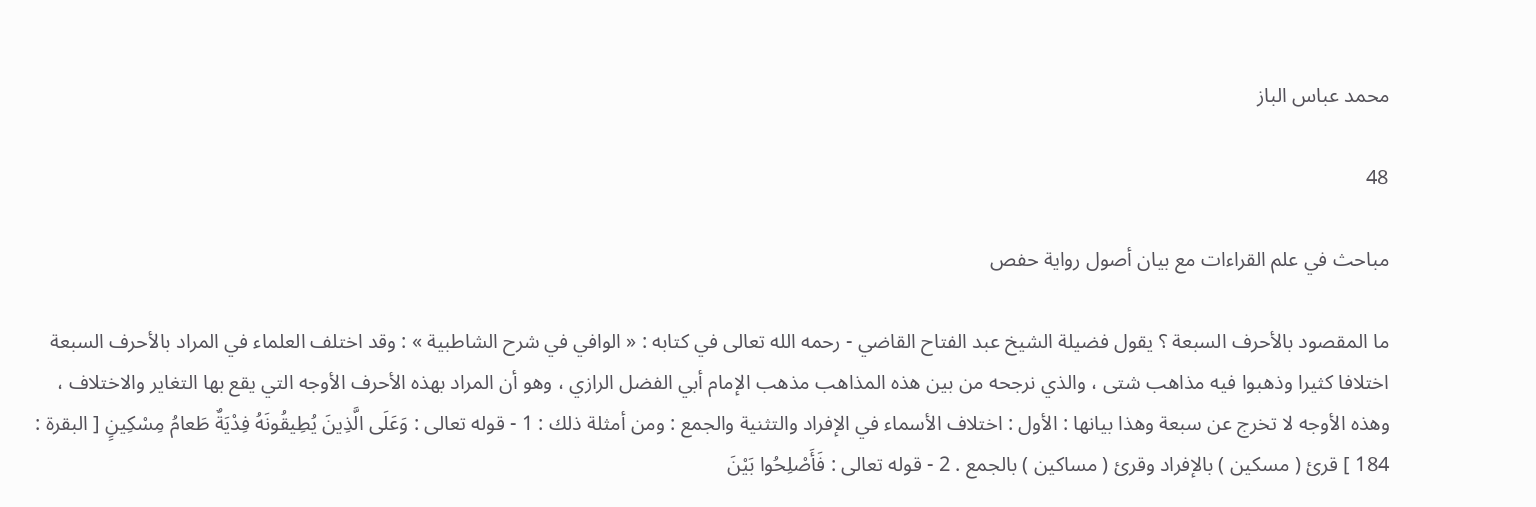محمد عباس الباز

48

مباحث في علم القراءات مع بيان أصول رواية حفص

ما المقصود بالأحرف السبعة ؟ يقول فضيلة الشيخ عبد الفتاح القاضي - رحمه الله تعالى في كتابه : « الوافي في شرح الشاطبية » : وقد اختلف العلماء في المراد بالأحرف السبعة اختلافا كثيرا وذهبوا فيه مذاهب شتى ، والذي نرجحه من بين هذه المذاهب مذهب الإمام أبي الفضل الرازي ، وهو أن المراد بهذه الأحرف الأوجه التي يقع بها التغاير والاختلاف ، وهذه الأوجه لا تخرج عن سبعة وهذا بيانها : الأول : اختلاف الأسماء في الإفراد والتثنية والجمع : ومن أمثلة ذلك : 1 - قوله تعالى : وَعَلَى الَّذِينَ يُطِيقُونَهُ فِدْيَةٌ طَعامُ مِسْكِينٍ [ البقرة : 184 ] قرئ ( مسكين ) بالإفراد وقرئ ( مساكين ) بالجمع . 2 - قوله تعالى : فَأَصْلِحُوا بَيْنَ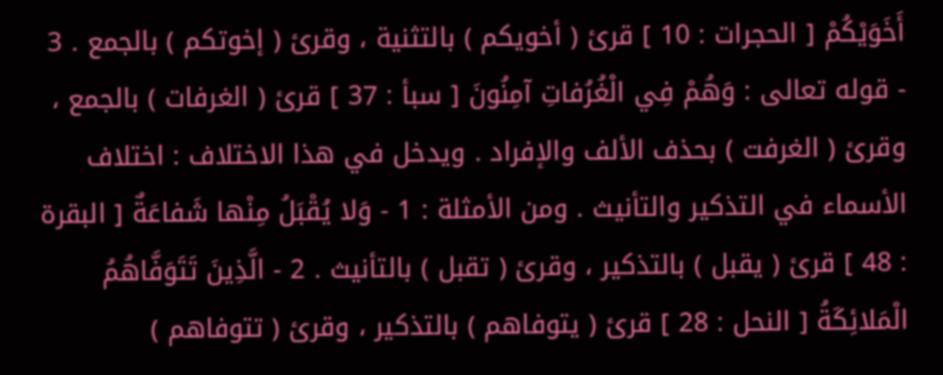أَخَوَيْكُمْ [ الحجرات : 10 ] قرئ ( أخويكم ) بالتثنية ، وقرئ ( إخوتكم ) بالجمع . 3 - قوله تعالى : وَهُمْ فِي الْغُرُفاتِ آمِنُونَ [ سبأ : 37 ] قرئ ( الغرفات ) بالجمع ، وقرئ ( الغرفت ) بحذف الألف والإفراد . ويدخل في هذا الاختلاف : اختلاف الأسماء في التذكير والتأنيث . ومن الأمثلة : 1 - وَلا يُقْبَلُ مِنْها شَفاعَةٌ [ البقرة : 48 ] قرئ ( يقبل ) بالتذكير ، وقرئ ( تقبل ) بالتأنيث . 2 - الَّذِينَ تَتَوَفَّاهُمُ الْمَلائِكَةُ [ النحل : 28 ] قرئ ( يتوفاهم ) بالتذكير ، وقرئ ( تتوفاهم )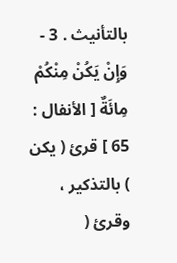بالتأنيث . 3 - وَإِنْ يَكُنْ مِنْكُمْ مِائَةٌ [ الأنفال : 65 ] قرئ ( يكن ) بالتذكير ، وقرئ (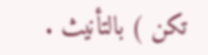تكن ) بالتأنيث .